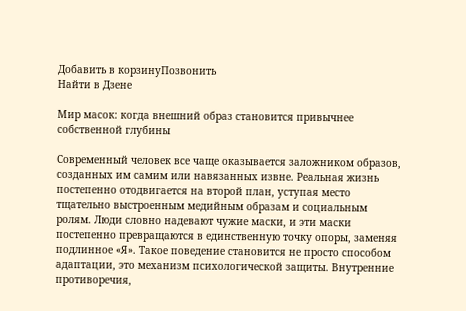Добавить в корзинуПозвонить
Найти в Дзене

Мир масок: когда внешний образ становится привычнее собственной глубины

Современный человек все чаще оказывается заложником образов, созданных им самим или навязанных извне. Реальная жизнь постепенно отодвигается на второй план, уступая место тщательно выстроенным медийным образам и социальным ролям. Люди словно надевают чужие маски, и эти маски постепенно превращаются в единственную точку опоры, заменяя подлинное «Я». Такое поведение становится не просто способом адаптации, это механизм психологической защиты. Внутренние противоречия,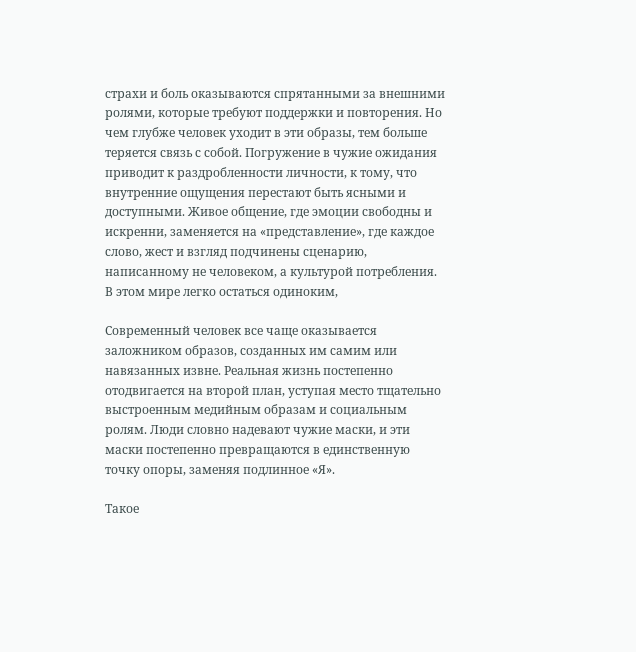страхи и боль оказываются спрятанными за внешними ролями, которые требуют поддержки и повторения. Но чем глубже человек уходит в эти образы, тем больше теряется связь с собой. Погружение в чужие ожидания приводит к раздробленности личности, к тому, что внутренние ощущения перестают быть ясными и доступными. Живое общение, где эмоции свободны и искренни, заменяется на «представление», где каждое слово, жест и взгляд подчинены сценарию, написанному не человеком, а культурой потребления. В этом мире легко остаться одиноким,

Современный человек все чаще оказывается заложником образов, созданных им самим или навязанных извне. Реальная жизнь постепенно отодвигается на второй план, уступая место тщательно выстроенным медийным образам и социальным ролям. Люди словно надевают чужие маски, и эти маски постепенно превращаются в единственную точку опоры, заменяя подлинное «Я».

Такое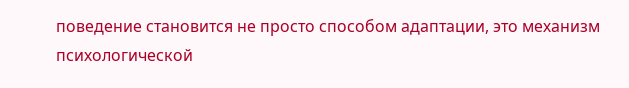поведение становится не просто способом адаптации, это механизм психологической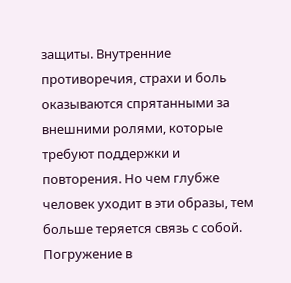защиты. Внутренние противоречия, страхи и боль оказываются спрятанными за внешними ролями, которые требуют поддержки и повторения. Но чем глубже человек уходит в эти образы, тем больше теряется связь с собой. Погружение в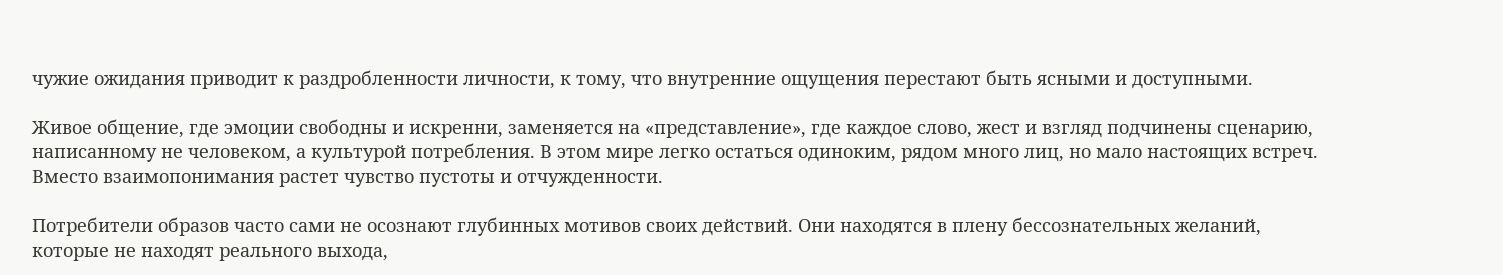чужие ожидания приводит к раздробленности личности, к тому, что внутренние ощущения перестают быть ясными и доступными.

Живое общение, где эмоции свободны и искренни, заменяется на «представление», где каждое слово, жест и взгляд подчинены сценарию, написанному не человеком, а культурой потребления. В этом мире легко остаться одиноким, рядом много лиц, но мало настоящих встреч. Вместо взаимопонимания растет чувство пустоты и отчужденности.

Потребители образов часто сами не осознают глубинных мотивов своих действий. Они находятся в плену бессознательных желаний, которые не находят реального выхода,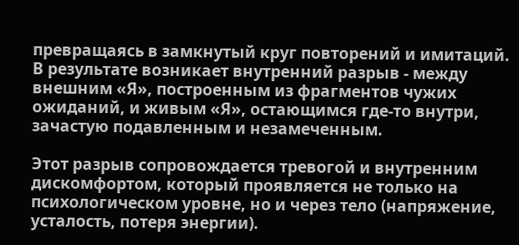превращаясь в замкнутый круг повторений и имитаций. В результате возникает внутренний разрыв - между внешним «Я», построенным из фрагментов чужих ожиданий, и живым «Я», остающимся где-то внутри, зачастую подавленным и незамеченным.

Этот разрыв сопровождается тревогой и внутренним дискомфортом, который проявляется не только на психологическом уровне, но и через тело (напряжение, усталость, потеря энергии).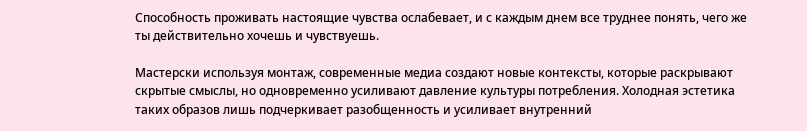Способность проживать настоящие чувства ослабевает, и с каждым днем все труднее понять, чего же ты действительно хочешь и чувствуешь.

Мастерски используя монтаж, современные медиа создают новые контексты, которые раскрывают скрытые смыслы, но одновременно усиливают давление культуры потребления. Холодная эстетика таких образов лишь подчеркивает разобщенность и усиливает внутренний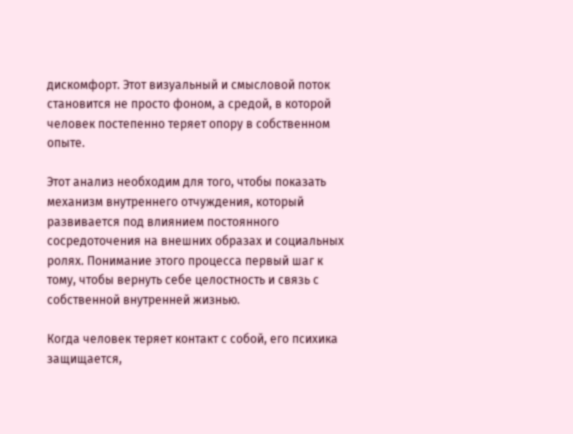дискомфорт. Этот визуальный и смысловой поток становится не просто фоном, а средой, в которой человек постепенно теряет опору в собственном опыте.

Этот анализ необходим для того, чтобы показать механизм внутреннего отчуждения, который развивается под влиянием постоянного сосредоточения на внешних образах и социальных ролях. Понимание этого процесса первый шаг к тому, чтобы вернуть себе целостность и связь с собственной внутренней жизнью.

Когда человек теряет контакт с собой, его психика защищается,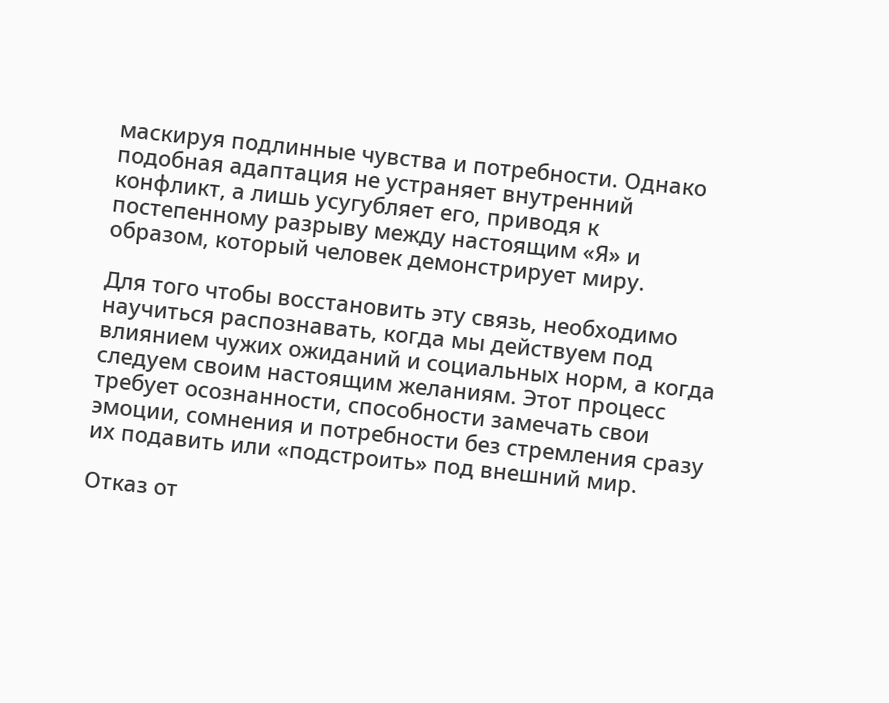маскируя подлинные чувства и потребности. Однако подобная адаптация не устраняет внутренний конфликт, а лишь усугубляет его, приводя к постепенному разрыву между настоящим «Я» и образом, который человек демонстрирует миру.

Для того чтобы восстановить эту связь, необходимо научиться распознавать, когда мы действуем под влиянием чужих ожиданий и социальных норм, а когда следуем своим настоящим желаниям. Этот процесс требует осознанности, способности замечать свои эмоции, сомнения и потребности без стремления сразу их подавить или «подстроить» под внешний мир.

Отказ от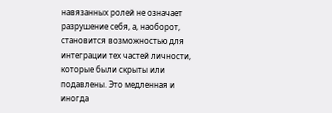навязанных ролей не означает разрушение себя, а, наоборот, становится возможностью для интеграции тех частей личности, которые были скрыты или подавлены. Это медленная и иногда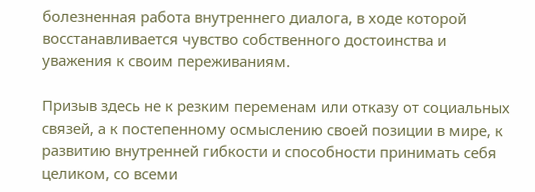болезненная работа внутреннего диалога, в ходе которой восстанавливается чувство собственного достоинства и уважения к своим переживаниям.

Призыв здесь не к резким переменам или отказу от социальных связей, а к постепенному осмыслению своей позиции в мире, к развитию внутренней гибкости и способности принимать себя целиком, со всеми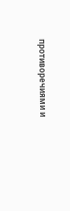противоречиями и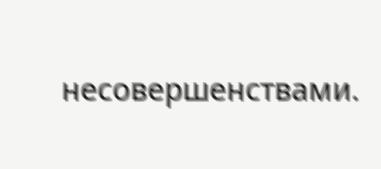несовершенствами.